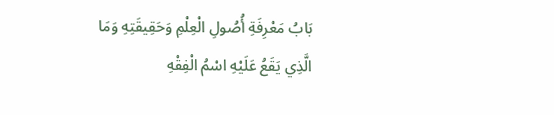بَابُ مَعْرِفَةِ أُصُولِ الْعِلْمِ وَحَقِيقَتِهِ وَمَا الَّذِي يَقَعُ عَلَيْهِ اسْمُ الْفِقْهِ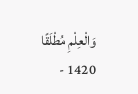وَالْعِلْمِ مُطْلَقًا
1420 -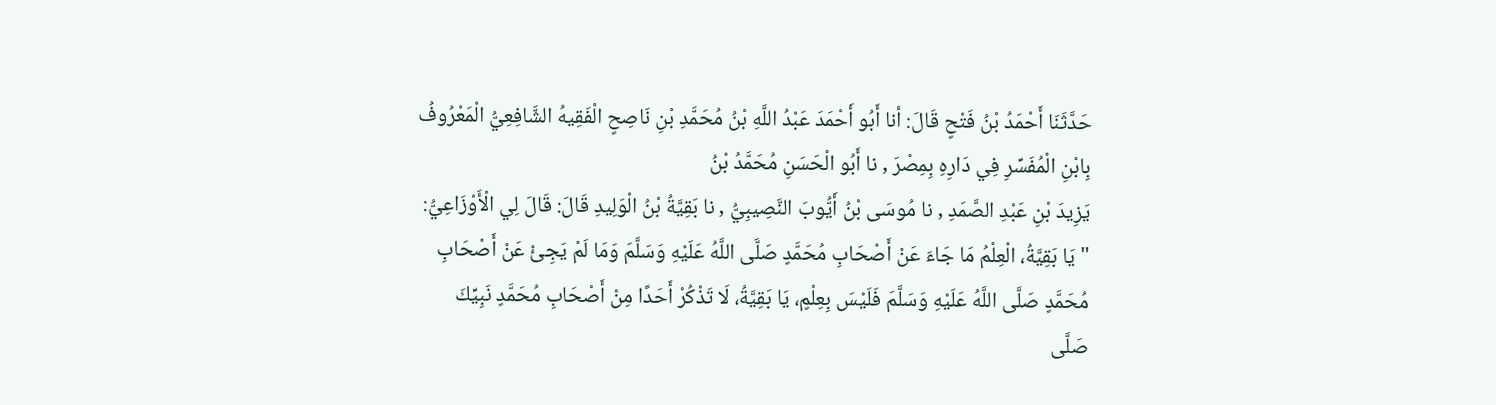حَدَّثَنَا أَحْمَدُ بْنُ فَتْحٍ قَالَ: أنا أَبُو أَحْمَدَ عَبْدُ اللَّهِ بْنُ مُحَمَّدِ بْنِ نَاصِحٍ الْفَقِيهُ الشَّافِعِيُّ الْمَعْرُوفُ بِابْنِ الْمُفَسِّرِ فِي دَارِهِ بِمِصْرَ , نا أَبُو الْحَسَنِ مُحَمَّدُ بْنُ
يَزِيدَ بْنِ عَبْدِ الصَّمَدِ , نا مُوسَى بْنُ أَيُّوبَ النَّصِيبِيُّ , نا بَقِيَّةُ بْنُ الْوَلِيدِ قَالَ: قَالَ لِي الْأَوْزَاعِيُّ: " يَا بَقِيَّةُ، الْعِلْمُ مَا جَاءَ عَنْ أَصْحَابِ مُحَمَّدٍ صَلَّى اللَّهُ عَلَيْهِ وَسَلَّمَ وَمَا لَمْ يَجِئْ عَنْ أَصْحَابِ مُحَمَّدٍ صَلَّى اللَّهُ عَلَيْهِ وَسَلَّمَ فَلَيْسَ بِعِلْمٍ، يَا بَقِيَّةُ، لَا تَذْكُرْ أَحَدًا مِنْ أَصْحَابِ مُحَمَّدٍ نَبِيِّكَ صَلَّى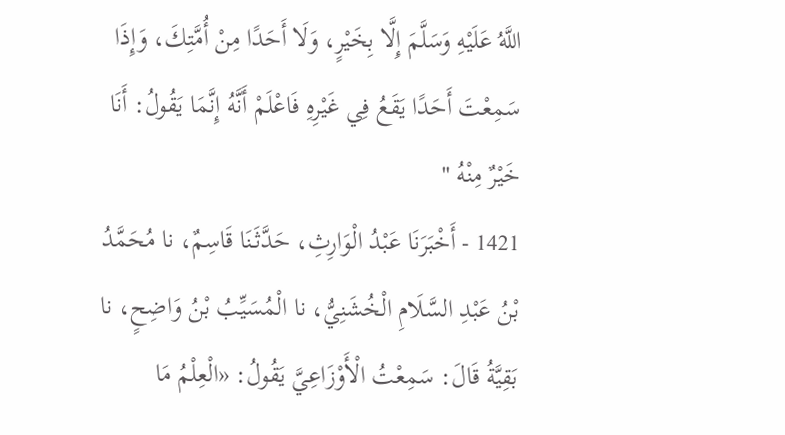اللَّهُ عَلَيْهِ وَسَلَّمَ إِلَّا بِخَيْرٍ، وَلَا أَحَدًا مِنْ أُمَّتِكَ، وَإِذَا سَمِعْتَ أَحَدًا يَقَعُ فِي غَيْرِهِ فَاعْلَمْ أَنَّهُ إِنَّمَا يَقُولُ: أَنَا خَيْرٌ مِنْهُ "
1421 - أَخْبَرَنَا عَبْدُ الْوَارِثِ، حَدَّثَنَا قَاسِمٌ، نا مُحَمَّدُ بْنُ عَبْدِ السَّلَامِ الْخُشَنِيُّ، نا الْمُسَيِّبُ بْنُ وَاضِحٍ، نا بَقِيَّةُ قَالَ: سَمِعْتُ الْأَوْزَاعِيَّ يَقُولُ: «الْعِلْمُ مَا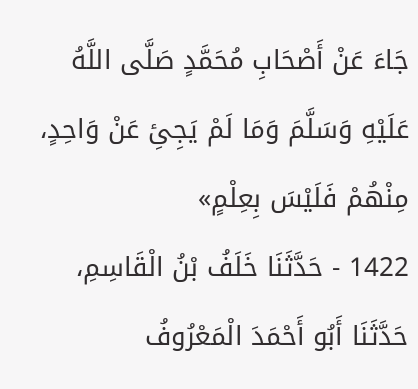جَاءَ عَنْ أَصْحَابِ مُحَمَّدٍ صَلَّى اللَّهُ عَلَيْهِ وَسَلَّمَ وَمَا لَمْ يَجِئِ عَنْ وَاحِدٍ، مِنْهُمْ فَلَيْسَ بِعِلْمٍ»
1422 - حَدَّثَنَا خَلَفُ بْنُ الْقَاسِمِ، حَدَّثَنَا أَبُو أَحْمَدَ الْمَعْرُوفُ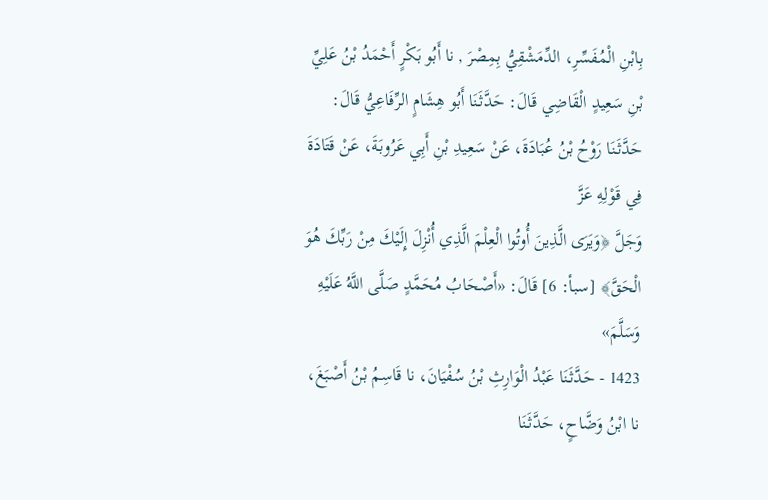بِابْنِ الْمُفَسِّرِ، الدِّمَشْقِيُّ بِمِصْرَ , نا أَبُو بَكْرٍ أَحْمَدُ بْنُ عَلِيِّ بْنِ سَعِيدٍ الْقَاضِي قَالَ: حَدَّثَنَا أَبُو هِشَامٍ الرِّفَاعِيُّ قَالَ: حَدَّثَنَا رَوْحُ بْنُ عُبَادَةَ، عَنْ سَعِيدِ بْنِ أَبِي عَرُوبَةَ، عَنْ قَتَادَةَ فِي قَوْلِهِ عَزَّ
وَجَلَّ ﴿وَيَرَى الَّذِينَ أُوتُوا الْعِلْمَ الَّذِي أُنْزِلَ إِلَيْكَ مِنْ رَبِّكَ هُوَ الْحَقَّ﴾ [سبأ: 6] قَالَ: «أَصْحَابُ مُحَمَّدٍ صَلَّى اللَّهُ عَلَيْهِ وَسَلَّمَ»
1423 - حَدَّثَنَا عَبْدُ الْوَارِثِ بْنُ سُفْيَانَ، نا قَاسِمُ بْنُ أَصْبَغَ، نا ابْنُ وَضَّاحٍ، حَدَّثَنَا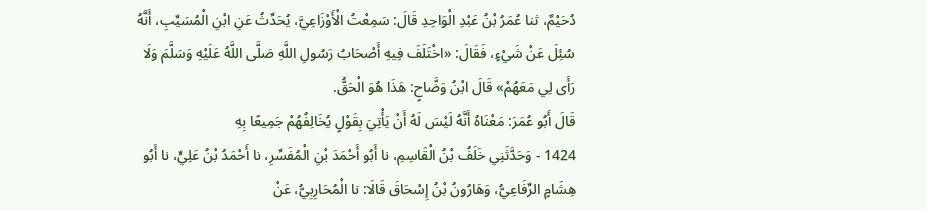دُحَيْمٌ، ثنا عُمَرُ بْنُ عَبْدِ الْوَاحِدِ قَالَ: سَمِعْتُ الْأَوْزَاعِيَّ، يُحَدِّثُ عَنِ ابْنِ الْمُسَيِّبِ، أَنَّهُ سُئِلَ عَنْ شَيْءٍ، فَقَالَ: «اخْتَلَفَ فِيهِ أَصْحَابُ رَسُولِ اللَّهِ صَلَّى اللَّهُ عَلَيْهِ وَسَلَّمَ وَلَا رَأَى لِي مَعَهُمْ» قَالَ ابْنُ وَضَّاحٍ: هَذَا هُوَ الْحَقُّ.
قَالَ أَبُو عُمَرَ: مَعْنَاهُ أَنَّهُ لَيْسَ لَهُ أَنْ يَأْتِيَ بِقَوْلٍ يُخَالِفُهُمْ جَمِيعًا بِهِ
1424 - وَحَدَّثَنِي خَلَفُ بْنُ الْقَاسِمِ، نا أَبُو أَحْمَدَ بْنِ الْمُفَسِّرِ، نا أَحْمَدُ بْنُ عَلِيٍّ، نا أَبُو هِشَامٍ الرِّفَاعِيُّ، وَهَارُونُ بْنُ إِسْحَاقَ قَالَا: نا الْمُحَارِبِيُّ، عَنْ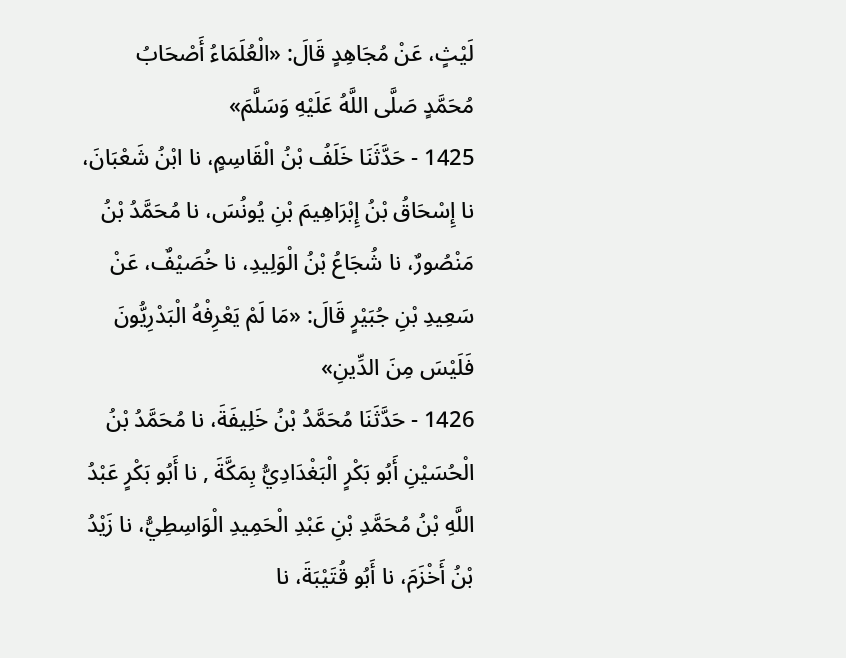لَيْثٍ، عَنْ مُجَاهِدٍ قَالَ: «الْعُلَمَاءُ أَصْحَابُ مُحَمَّدٍ صَلَّى اللَّهُ عَلَيْهِ وَسَلَّمَ»
1425 - حَدَّثَنَا خَلَفُ بْنُ الْقَاسِمٍ، نا ابْنُ شَعْبَانَ، نا إِسْحَاقُ بْنُ إِبْرَاهِيمَ بْنِ يُونُسَ، نا مُحَمَّدُ بْنُ مَنْصُورٌ، نا شُجَاعُ بْنُ الْوَلِيدِ، نا خُصَيْفٌ، عَنْ سَعِيدِ بْنِ جُبَيْرٍ قَالَ: «مَا لَمْ يَعْرِفْهُ الْبَدْرِيُّونَ فَلَيْسَ مِنَ الدِّينِ»
1426 - حَدَّثَنَا مُحَمَّدُ بْنُ خَلِيفَةَ، نا مُحَمَّدُ بْنُ الْحُسَيْنِ أَبُو بَكْرٍ الْبَغْدَادِيُّ بِمَكَّةَ , نا أَبُو بَكْرٍ عَبْدُ اللَّهِ بْنُ مُحَمَّدِ بْنِ عَبْدِ الْحَمِيدِ الْوَاسِطِيُّ، نا زَيْدُ بْنُ أَخْزَمَ، نا أَبُو قُتَيْبَةَ، نا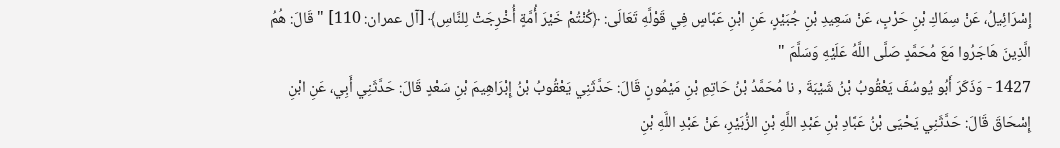إِسْرَائِيلُ، عَنْ سِمَاكِ بْنِ حَرْبٍ، عَنْ سَعِيدِ بْنِ جُبَيْرٍ، عَنِ ابْنِ عَبَّاسٍ فِي قَوْلَّهِ تَعَالَى: ﴿كُنْتُمْ خَيْرَ أُمَّةٍ أُخْرِجَتْ لِلنَّاسِ﴾ [آل عمران: 110] " قَالَ: هُمُ الَّذِينَ هَاجَرُوا مَعَ مُحَمَّدٍ صَلَّى اللَّهُ عَلَيْهِ وَسَلَّمَ "
1427 - وَذَكَرَ أَبُو يُوسُفَ يَعْقُوبُ بْنُ شَيْبَةَ , نا مُحَمَّدُ بْنُ حَاتِمِ بْنِ مَيْمُونٍ قَالَ: حَدَّثَنِي يَعْقُوبُ بْنُ إِبْرَاهِيمَ بْنِ سَعْدٍ قَالَ: حَدَّثَنِي أَبِي، عَنِ ابْنِ إِسْحَاقَ قَالَ: حَدَّثَنِي يَحْيَى بْنُ عَبَّادِ بْنِ عَبْدِ اللَّهِ بْنِ الزُّبَيْرِ، عَنْ عَبْدِ اللَّهِ بْنِ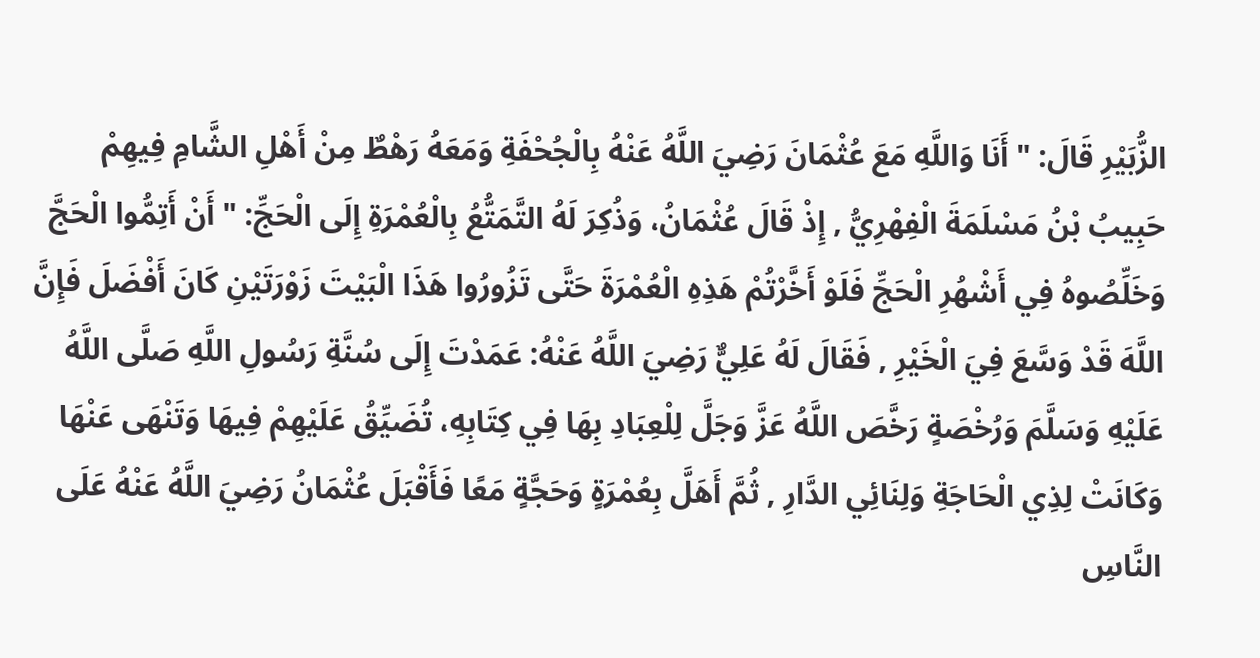الزُّبَيْرِ قَالَ: " أَنَا وَاللَّهِ مَعَ عُثْمَانَ رَضِيَ اللَّهُ عَنْهُ بِالْجُحْفَةِ وَمَعَهُ رَهْطٌ مِنْ أَهْلِ الشَّامِ فِيهِمْ حَبِيبُ بْنُ مَسْلَمَةَ الْفِهْرِيُّ , إِذْ قَالَ عُثْمَانُ، وَذُكِرَ لَهُ التَّمَتُّعُ بِالْعُمْرَةِ إِلَى الْحَجِّ: " أَنْ أَتِمُّوا الْحَجَّ وَخَلِّصُوهُ فِي أَشْهُرِ الْحَجِّ فَلَوْ أَخَّرْتُمْ هَذِهِ الْعُمْرَةَ حَتَّى تَزُورُوا هَذَا الْبَيْتَ زَوْرَتَيْنِ كَانَ أَفْضَلَ فَإِنَّ اللَّهَ قَدْ وَسَّعَ فِيَ الْخَيْرِ , فَقَالَ لَهُ عَلِيٌّ رَضِيَ اللَّهُ عَنْهُ: عَمَدْتَ إِلَى سُنَّةِ رَسُولِ اللَّهِ صَلَّى اللَّهُ عَلَيْهِ وَسَلَّمَ وَرُخْصَةٍ رَخَّصَ اللَّهُ عَزَّ وَجَلَّ لِلْعِبَادِ بِهَا فِي كِتَابِهِ، تُضَيِّقُ عَلَيْهِمْ فِيهَا وَتَنْهَى عَنْهَا وَكَانَتْ لِذِي الْحَاجَةِ وَلِنَائِي الدَّارِ , ثُمَّ أَهَلَّ بِعُمْرَةٍ وَحَجَّةٍ مَعًا فَأَقْبَلَ عُثْمَانُ رَضِيَ اللَّهُ عَنْهُ عَلَى النَّاسِ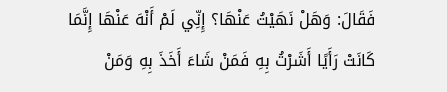فَقَالَ: وَهَلْ نَهَيْتُ عَنْهَا؟ إِنِّي لَمْ أَنْهَ عَنْهَا إِنَّمَا كَانَتْ رَأَيًا أَشَرْتُ بِهِ فَمَنْ شَاءَ أَخَذَ بِهِ وَمَنْ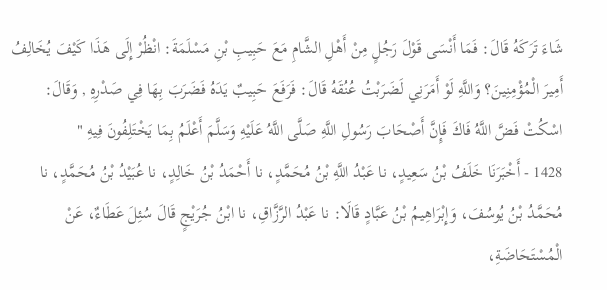شَاءَ تَرَكَهُ قَالَ: فَمَا أَنْسَى قَوْلَ رَجُلٍ مِنْ أَهْلِ الشَّامِ مَعَ حَبِيبِ بْنِ مَسْلَمَةَ: انْظُرْ إِلَى هَذَا كَيْفَ يُخَالِفُ أَمِيرَ الْمُؤْمِنِينَ؟ وَاللَّهِ لَوْ أَمَرَنِي لَضَرَبْتُ عُنُقَهُ قَالَ: فَرَفَعَ حَبِيبٌ يَدَهُ فَضَرَبَ بِهَا فِي صَدْرِهِ , وَقَالَ: اسْكُتْ فَضَّ اللَّهُ فَاكَ فَإِنَّ أَصْحَابَ رَسُولِ اللَّهِ صَلَّى اللَّهُ عَلَيْهِ وَسَلَّمَ أَعْلَمُ بِمَا يَخْتَلِفُونَ فِيهِ "
1428 - أَخْبَرَنَا خَلَفُ بْنُ سَعِيدٍ، نا عَبْدُ اللَّهِ بْنُ مُحَمَّدٍ، نا أَحْمَدُ بْنُ خَالِدٍ، نا عُبَيْدُ بْنُ مُحَمَّدٍ، نا مُحَمَّدُ بْنُ يُوسُفَ، وَإِبْرَاهِيمُ بْنُ عَبَّادٍ قَالَا: نا عَبْدُ الرَّزَّاقِ، نا ابْنُ جُرَيْجٍ قَالَ سُئِلَ عَطَاءٌ، عَنْ الْمُسْتَحَاضَةِ،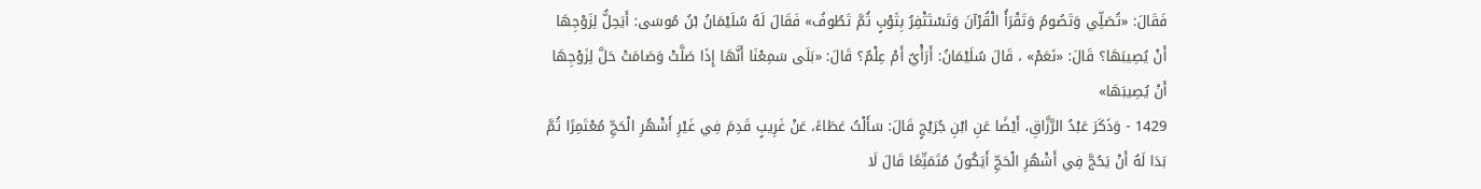فَقَالَ: «تُصَلِّي وَتَصُومُ وَتَقْرَأُ الْقُرْآنَ وَتَسْتَثْفِرُ بِثَوْبٍ ثُمَّ تَطُوفُ» فَقَالَ لَهُ سُلَيْمَانُ بْنُ مُوسَى: أَيَحِلُّ لِزَوْجِهَا أَنْ يُصِيبَهَا؟ قَالَ: «نَعَمْ» ، قَالَ سُلَيْمَانُ: أَرَأْيٌ أَمْ عِلْمٌ؟ قَالَ: «بَلَى سَمِعْنَا أَنَّهَا إِذَا صَلَّتْ وَصَامَتْ حَلَّ لِزَوْجِهَا أَنْ يُصِيبَهَا»
1429 - وَذَكَرَ عَبْدُ الرَّزَّاقِ، أَيْضًا عَنِ ابْنِ جُرَيْجٍ قَالَ: سَأَلْتُ عَطَاءً، عَنْ غَرِيبٍ قَدِمَ فِي غَيْرِ أَشْهُرِ الْحَجِّ مُعْتَمِرًا ثُمَّ بَدَا لَهُ أَنْ يَحُجَّ فِي أَشْهُرِ الْحَجِّ أَيَكُونُ مُتَمَتِّعًا قَالَ لَا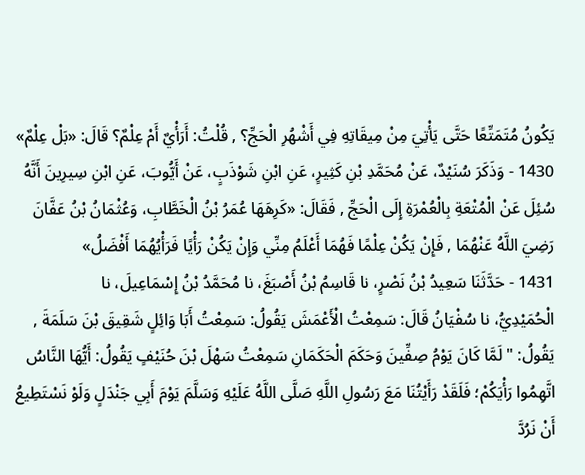يَكُونُ مُتَمَتِّعًا حَتَّى يَأْتِيَ مِنْ مِيقَاتِهِ فِي أَشْهُرِ الْحَجِّ؟ , قُلْتُ: أَرَأْيٌ أَمْ عِلْمٌ؟ قَالَ: «بَلْ عِلْمٌ»
1430 - وَذَكَرَ سُنَيْدٌ، عَنْ مُحَمَّدِ بْنِ كَثِيرٍ، عَنِ ابْنِ شَوْذَبٍ، عَنْ أَيُّوبَ، عَنِ ابْنِ سِيرِينَ أَنَّهُ سُئِلَ عَنْ الْمُتْعَةِ بِالْعُمْرَةِ إِلَى الْحَجِّ , فَقَالَ: «كَرِهَهَا عُمَرُ بْنُ الْخَطَّابِ، وَعُثْمَانُ بْنُ عَفَّانَ رَضِيَ اللَّهُ عَنْهُمَا , فَإِنْ يَكُنْ عِلْمًا فَهُمَا أَعْلَمُ مِنِّي وَإِنْ يَكُنْ رَأْيًا فَرَأْيُهُمَا أَفْضَلُ»
1431 - حَدَّثَنَا سَعِيدُ بْنُ نَصْرٍ، نا قَاسِمُ بْنُ أَصْبَغَ، نا مُحَمَّدُ بْنُ إِسْمَاعِيلَ، نا
الْحُمَيْدِيُّ، نا سُفْيَانُ قَالَ: سَمِعْتُ الْأَعْمَشَ يَقُولُ: سَمِعْتُ أَبَا وَائِلٍ شَقِيقَ بْنَ سَلَمَةَ , يَقُولُ: " لَمَّا كَانَ يَوْمُ صِفِّينَ وَحَكَمَ الْحَكَمَانِ سَمِعْتُ سَهْلَ بْنَ حُنَيْفٍ يَقُولُ: أَيُّهَا النَّاسُ اتَّهِمُوا رَأْيَكُمْ؛ فَلَقَدْ رَأَيْتُنَا مَعَ رَسُولِ اللَّهِ صَلَّى اللَّهُ عَلَيْهِ وَسَلَّمَ يَوْمَ أَبِي جَنْدَلٍ وَلَوْ نَسْتَطِيعُ أَنْ نَرُدَّ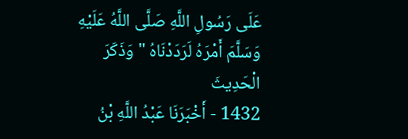عَلَى رَسُولِ اللَّهِ صَلَّى اللَّهُ عَلَيْهِ وَسَلَّمَ أَمْرَهُ لَرَدَدْنَاهُ " وَذَكَرَ الْحَدِيثَ
1432 - أَخْبَرَنَا عَبْدُ اللَّهِ بْنُ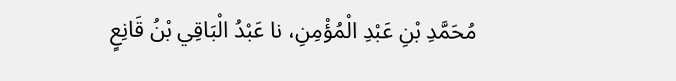مُحَمَّدِ بْنِ عَبْدِ الْمُؤْمِنِ، نا عَبْدُ الْبَاقِي بْنُ قَانِعٍ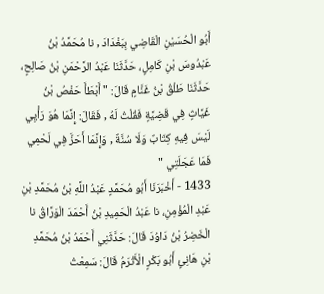أَبُو الْحُسَيْنِ الْقَاضِي بِبَغْدَادَ , نا مُحَمَّدُ بْنُ عَبْدُوسَ بْنِ كَامِلٍ، حَدَّثَنَا عَبْدُ الرَّحْمَنِ بْنُ صَالِحٍ، حَدَّثَنَا طَلْقُ بْنُ غَنَّامٍ قَالَ: " أَبْطَأَ حَفْصُ بْنُ غَيَّاثٍ فِي قَضِيَّةٍ فَقُلْتُ لَهُ , فَقَالَ: إِنَّمَا هُوَ رَأْيِي لَيْسَ فِيهِ كِتَابٌ وَلَا سُنَّةٌ , وَإِنَّمَا أَحَزَّ فِي لَحْمِي فَمَا عَجَلَتِي "
1433 - أَخْبَرَنَا أَبُو مُحَمَّدٍ عَبْدُ اللَّهِ بْنُ مُحَمَّدِ بْنِ عَبْدِ الْمُؤْمِنِ، نا عَبْدُ الْحَمِيدِ بْنُ أَحْمَدَ الْوَرَّاقُ نا الْخَضِرُ بْنُ دَاوُدَ قَالَ: حَدَّثَنِي أَحْمَدُ بْنُ مُحَمَّدِ بْنِ هَانِئٍ أَبُو بَكْرٍ الْأَثْرَمُ قَالَ: سَمِعْتُ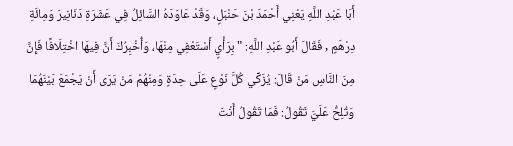أَبَا عَبْدِ اللَّهِ يَعْنِي أَحْمَدَ بْنَ حَنْبَلٍ، وَقَدْ عَاوَدَهُ السَّائِلُ فِي عَشَرَةِ دَنَانِيرَ وَمِائَةِ دِرْهَمٍ , فَقَالَ أَبُو عَبْدِ اللَّهِ: " بِرَأْيٍ أَسْتَعْفِي مِنْهَا، وَأُخْبِرُكَ أَنَّ فِيهَا اخْتِلَافًا فَإِنَّ مِنَ النَّاسِ مَنْ قَالَ: يُزَكِّي كُلَّ نَوْعٍ عَلَى حِدَةٍ وَمِنْهُمْ مَنْ يَرَى أَنْ يَجْمَعَ بَيْنَهُمَا
وَتُلِحُّ عَلَيَّ تَقُولُ: فَمَا تَقُولُ أَنْتَ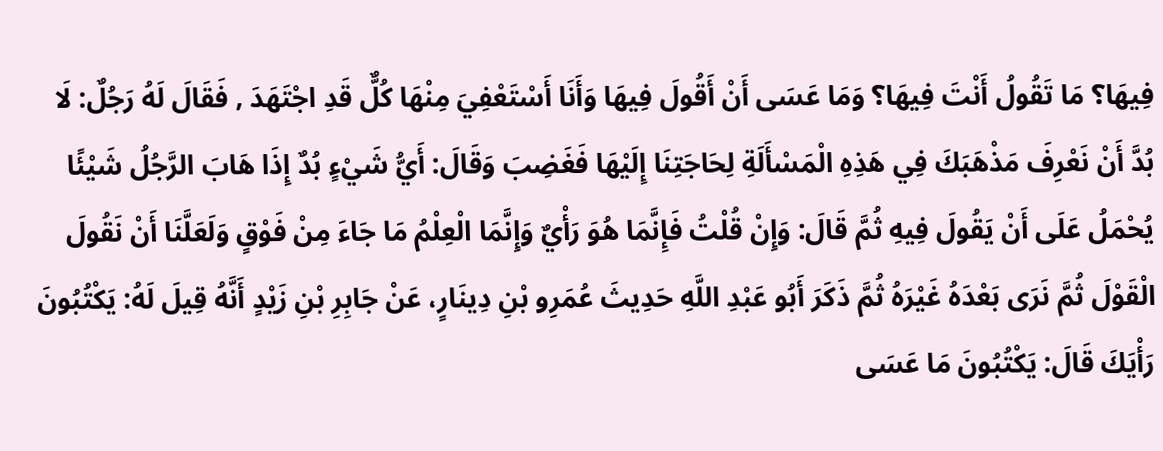فِيهَا؟ مَا تَقُولُ أَنْتَ فِيهَا؟ وَمَا عَسَى أَنْ أَقُولَ فِيهَا وَأَنَا أَسْتَعْفِيَ مِنْهَا كُلٌّ قَدِ اجْتَهَدَ , فَقَالَ لَهُ رَجُلٌ: لَا بُدَّ أَنْ نَعْرِفَ مَذْهَبَكَ فِي هَذِهِ الْمَسْأَلَةِ لِحَاجَتِنَا إِلَيْهَا فَغَضِبَ وَقَالَ: أَيُّ شَيْءٍ بُدٌ إِذَا هَابَ الرَّجُلُ شَيْئًا يُحْمَلُ عَلَى أَنْ يَقُولَ فِيهِ ثُمَّ قَالَ: وَإِنْ قُلْتُ فَإِنَّمَا هُوَ رَأْيٌ وَإِنَّمَا الْعِلْمُ مَا جَاءَ مِنْ فَوْقٍ وَلَعَلَّنَا أَنْ نَقُولَ الْقَوْلَ ثُمَّ نَرَى بَعْدَهُ غَيْرَهُ ثُمَّ ذَكَرَ أَبُو عَبْدِ اللَّهِ حَدِيثَ عُمَرِو بْنِ دِينَارٍ، عَنْ جَابِرِ بْنِ زَيْدٍ أَنَّهُ قِيلَ لَهُ: يَكْتُبُونَ رَأْيَكَ قَالَ: يَكْتُبُونَ مَا عَسَى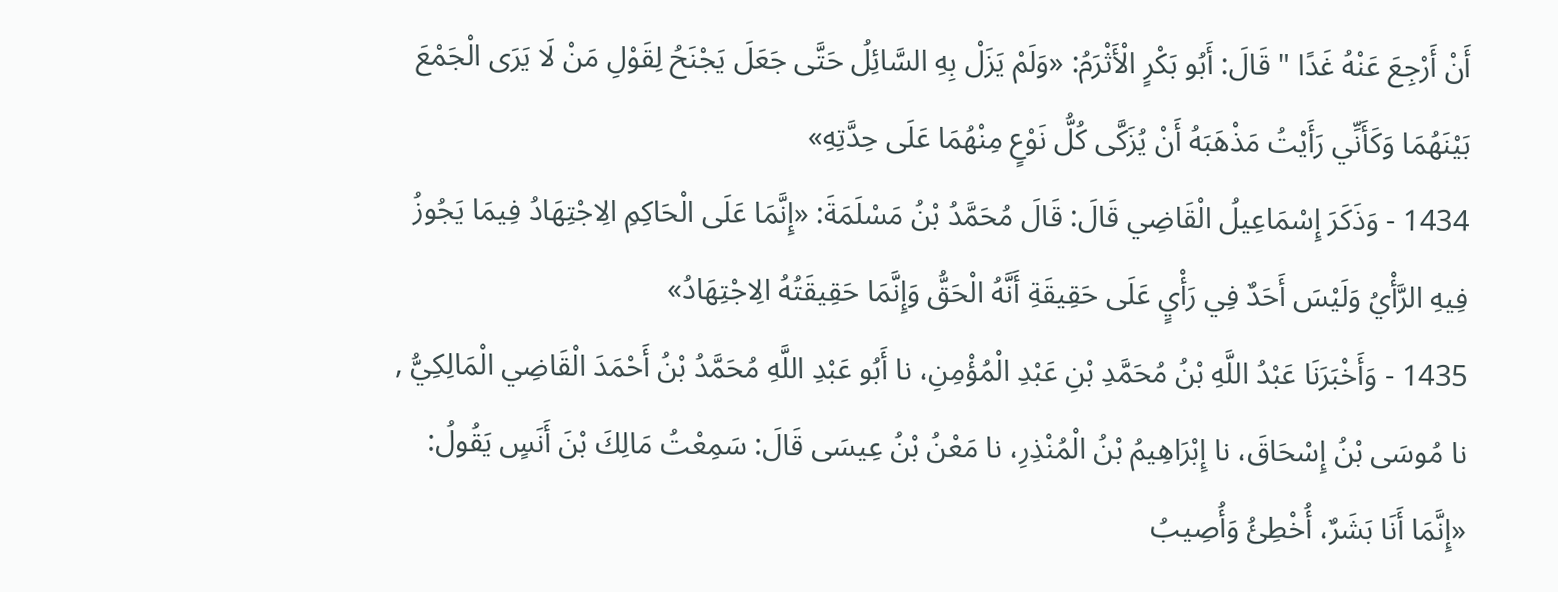أَنْ أَرْجِعَ عَنْهُ غَدًا " قَالَ: أَبُو بَكْرٍ الْأَثْرَمُ: «وَلَمْ يَزَلْ بِهِ السَّائِلُ حَتَّى جَعَلَ يَجْنَحُ لِقَوْلِ مَنْ لَا يَرَى الْجَمْعَ بَيْنَهُمَا وَكَأَنِّي رَأَيْتُ مَذْهَبَهُ أَنْ يُزَكَّى كُلُّ نَوْعٍ مِنْهُمَا عَلَى حِدَّتِهِ»
1434 - وَذَكَرَ إِسْمَاعِيلُ الْقَاضِي قَالَ: قَالَ مُحَمَّدُ بْنُ مَسْلَمَةَ: «إِنَّمَا عَلَى الْحَاكِمِ الِاجْتِهَادُ فِيمَا يَجُوزُ فِيهِ الرَّأْيُ وَلَيْسَ أَحَدٌ فِي رَأْيٍ عَلَى حَقِيقَةِ أَنَّهُ الْحَقُّ وَإِنَّمَا حَقِيقَتُهُ الِاجْتِهَادُ»
1435 - وَأَخْبَرَنَا عَبْدُ اللَّهِ بْنُ مُحَمَّدِ بْنِ عَبْدِ الْمُؤْمِنِ، نا أَبُو عَبْدِ اللَّهِ مُحَمَّدُ بْنُ أَحْمَدَ الْقَاضِي الْمَالِكِيُّ , نا مُوسَى بْنُ إِسْحَاقَ، نا إِبْرَاهِيمُ بْنُ الْمُنْذِرِ، نا مَعْنُ بْنُ عِيسَى قَالَ: سَمِعْتُ مَالِكَ بْنَ أَنَسٍ يَقُولُ: «إِنَّمَا أَنَا بَشَرٌ، أُخْطِئُ وَأُصِيبُ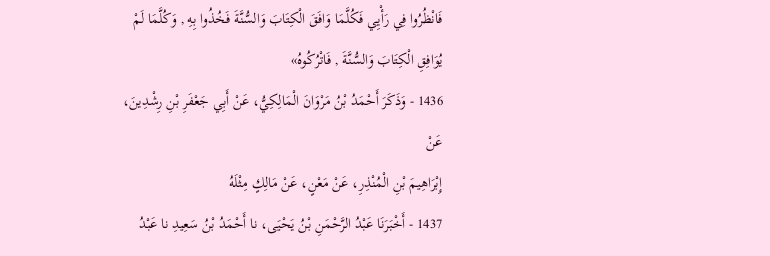فَانْظُرُوا فِي رَأْيِي فَكُلَّمَا وَافَقَ الْكِتَابَ وَالسُّنَّةَ فَخُذُوا بِهِ , وَكُلَّمَا لَمْ يُوَافِقِ الْكِتَابَ وَالسُّنَّةَ , فَاتْرُكُوهُ»
1436 - وَذَكَرَ أَحْمَدُ بْنُ مَرْوَانَ الْمَالِكِيُّ، عَنْ أَبِي جَعْفَرِ بْنِ رِشْدِينَ، عَنْ
إِبْرَاهِيمَ بْنِ الْمُنْذِرِ، عَنْ مَعْنٍ، عَنْ مَالِكٍ مِثْلَهُ
1437 - أَخْبَرَنَا عَبْدُ الرَّحْمَنِ بْنُ يَحْيَى، نا أَحْمَدُ بْنُ سَعِيدِ نا عَبْدُ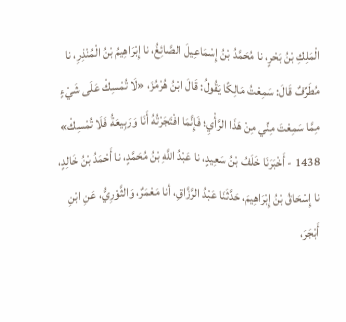الْمَلِكِ بْنُ بَحْرٍ، نا مُحَمَّدُ بْنُ إِسْمَاعِيلَ الصَّائِغُ، نا إِبْرَاهِيمُ بْنُ الْمُنْذِرِ، نا مُطَرِّفٌ قَالَ: سَمِعْتُ مَالِكًا يَقُولُ: قَالَ ابْنُ هُرْمُزَ، «لَا تُمْسِكْ عَلَى شَيْءٍ مِمَّا سَمِعْتَ مِنِّي مِنْ هَذَا الرَّأْيِ؛ فَإِنَّمَا افْتَجَرْتُهُ أَنَا وَرَبِيعَةُ فَلَا تُمْسِكْ»
1438 - أَخْبَرَنَا خَلَفُ بْنُ سَعِيدٍ، نا عَبْدُ اللَّهِ بْنُ مُحَمَّدٍ، نا أَحْمَدُ بْنُ خَالِدٍ، نا إِسْحَاقُ بْنُ إِبْرَاهِيمَ، حَدَّثَنَا عَبْدُ الرَّزَّاقِ، أنا مَعْمَرٌ، وَالثَّوْرِيُّ، عَنِ ابْنِ أَبْجَرَ،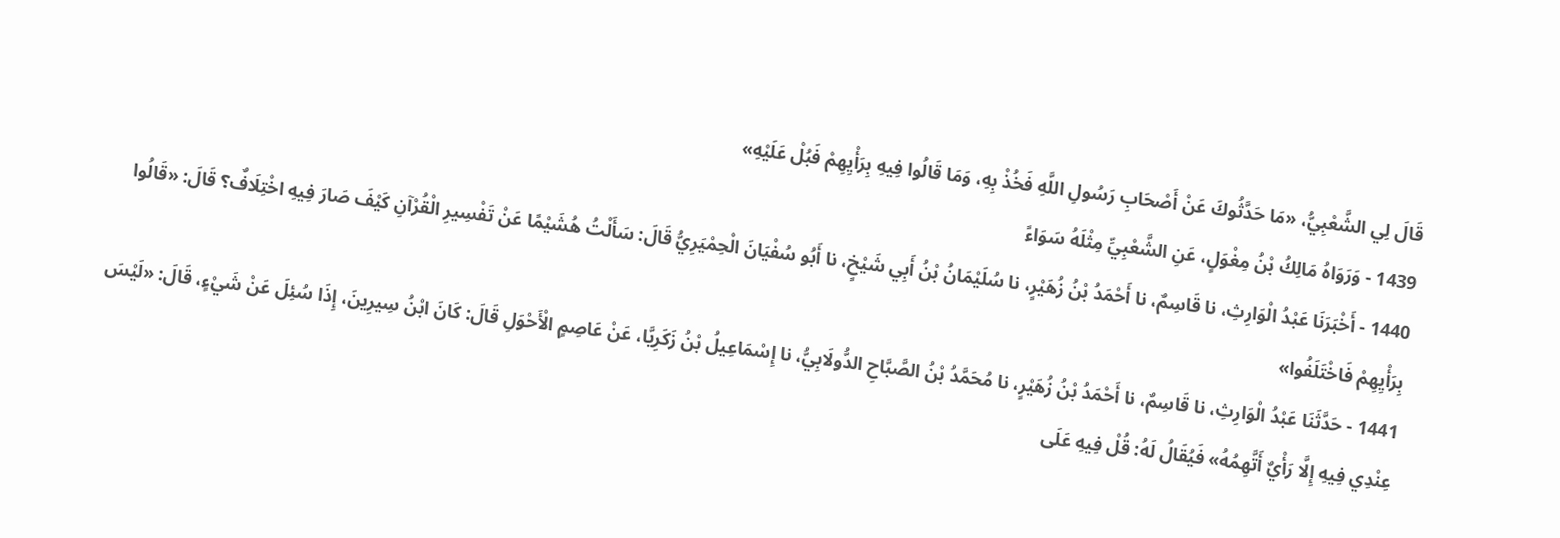قَالَ لِي الشَّعْبِيُّ، «مَا حَدَّثُوكَ عَنْ أَصْحَابِ رَسُولِ اللَّهِ فَخُذْ بِهِ، وَمَا قَالُوا فِيهِ بِرَأْيِهِمْ فَبُلْ عَلَيْهِ»
1439 - وَرَوَاهُ مَالِكُ بْنُ مِغْوَلٍ، عَنِ الشَّعْبِيِّ مِثْلَهُ سَوَاءً
1440 - أَخْبَرَنَا عَبْدُ الْوَارِثِ، نا قَاسِمٌ، نا أَحْمَدُ بْنُ زُهَيْرٍ، نا سُلَيْمَانُ بْنُ أَبِي شَيْخٍ، نا أَبُو سُفْيَانَ الْحِمْيَرِيُّ قَالَ: سَأَلْتُ هُشَيْمًا عَنْ تَفْسِيرِ الْقُرْآنِ كَيْفَ صَارَ فِيهِ اخْتِلَافٌ؟ قَالَ: «قَالُوا بِرَأْيِهِمْ فَاخْتَلَفُوا»
1441 - حَدَّثَنَا عَبْدُ الْوَارِثِ، نا قَاسِمٌ، نا أَحْمَدُ بْنُ زُهَيْرٍ، نا مُحَمَّدُ بْنُ الصَّبَّاحِ الدُّولَابِيُّ، نا إِسْمَاعِيلُ بْنُ زَكَرِيَّا، عَنْ عَاصِمٍ الْأَحْوَلِ قَالَ: كَانَ ابْنُ سِيرِينَ، إِذَا سُئِلَ عَنْ شَيْءٍ، قَالَ: «لَيْسَ عِنْدِي فِيهِ إِلَّا رَأْيٌ أَتَّهِمُهُ» فَيُقَالُ لَهُ: قُلْ فِيهِ عَلَى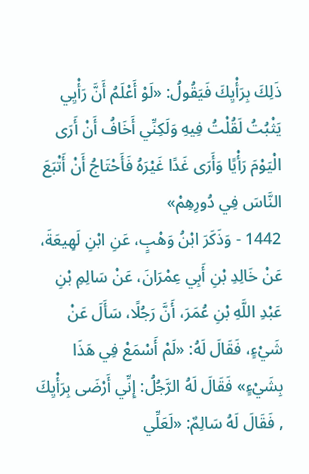ذَلِكَ بِرَأْيِكَ فَيَقُولُ: «لَوْ أَعْلَمُ أَنَّ رَأْيِي يَثْبُتُ لَقُلْتُ فِيهِ وَلَكِنِّي أَخَافُ أَنْ أَرَى الْيَوْمَ رَأْيًا وَأَرَى غَدًا غَيْرَهُ فَأَحْتَاجُ أَنْ أَتْبَعَ النَّاسَ فِي دُورِهِمْ»
1442 - وَذَكَرَ ابْنُ وَهْبٍ، عَنِ ابْنِ لَهِيعَةَ، عَنْ خَالِدِ بْنِ أَبِي عِمْرَانَ، عَنْ سَالِمِ بْنِ عَبْدِ اللَّهِ بْنِ عُمَرَ، أَنَّ رَجُلًا، سَأَلَ عَنْ شَيْءٍ، فَقَالَ لَهُ: «لَمْ أَسْمَعْ فِي هَذَا بِشَيْءٍ» فَقَالَ لَهُ الرَّجُلُ: إِنِّي أَرْضَى بِرَأْيِكَ , فَقَالَ لَهُ سَالِمٌ: «لَعَلِّي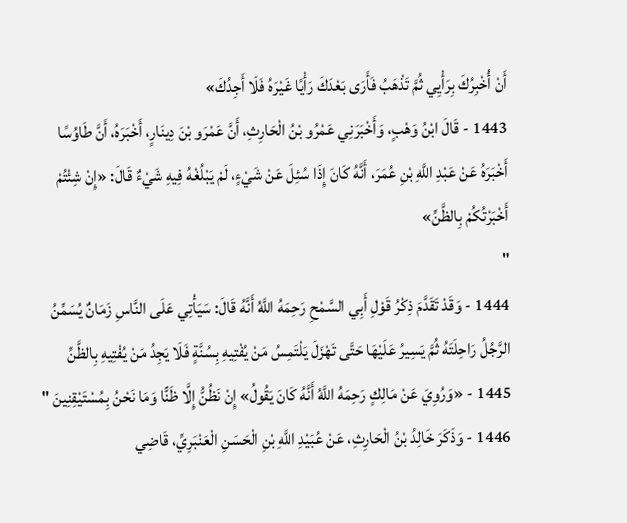أَنْ أُخْبِرُكَ بِرَأْيِي ثُمَّ تَذْهَبُ فَأَرَى بَعْدَكَ رَأْيًا غَيْرَهُ فَلَا أَجِدُكَ»
1443 - قَالَ ابْنُ وَهْبٍ، وَأَخْبَرَنِي عَمْرُو بْنُ الْحَارِثِ، أَنَّ عَمْرَو بْنَ دِينَارٍ، أَخْبَرَهُ، أَنَّ طَاوُسًا أَخْبَرَهُ عَنْ عَبْدِ اللَّهِ بْنِ عُمَرَ، أَنَّهُ كَانَ إِذَا سُئِلَ عَنْ شَيْءٍ، لَمْ يَبْلُغْهُ فِيهِ شَيْءٌ قَالَ: «إِنْ شِئْتُمْ أَخْبَرْتُكُمْ بِالظَّنِّ»
"
1444 - وَقَدْ تَقَدَّمَ ذِكْرُ قَوْلِ أَبِي السَّمْحِ رَحِمَهُ اللَّهُ أَنَّهُ قَالَ: سَيَأْتِي عَلَى النَّاسِ زَمَانٌ يُسَمِّنُ الرَّجُلُ رَاحِلَتَهُ ثُمَّ يَسِيرُ عَلَيْهَا حَتَّى تَهْزَلَ يَلْتَمِسُ مَنْ يُفْتِيهِ بِسُنَّةٍ فَلَا يَجِدُ مَنْ يُفْتِيهِ بِالظَّنِّ
1445 - «وَرُوِيَ عَنْ مَالِكٍ رَحِمَهُ اللَّهُ أَنَّهُ كَانَ يَقُولُ» إِنْ نَظُنُّ إِلَّا ظَنًّا وَمَا نَحْنُ بِمُسْتَيْقِنِينَ "
1446 - وَذَكَرَ خَالِدُ بْنُ الْحَارِثِ، عَنْ عُبَيْدِ اللَّهِ بْنِ الْحَسَنِ الْعَنْبَرِيِّ، قَاضِي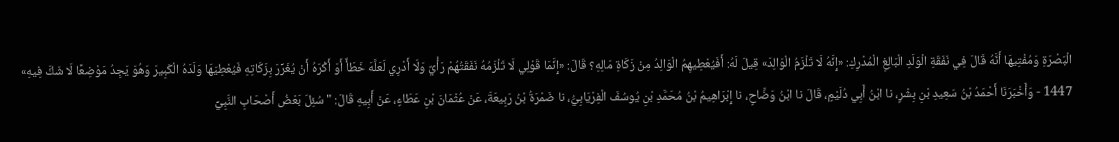الْبَصْرَةِ وَمُفْتِيهَا أَنَّهُ قَالَ فِي نَفَقَةِ الْوَلَدِ الْبَالِغِ الْمُدْرِكِ: «إِنَّهُ لَا تَلْزَمُ الْوَالِدَ» قِيلَ لَهُ: أَفَيُعْطِيهِمُ الْوَالِدُ مِنْ زَكَاةِ مَالِهِ؟ قَالَ: «إِنَّمَا قَوْلِي لَا تَلْزَمُهُ نَفَقَتُهُمْ رَأْيٌ وَلَا أَدْرِي لَعَلَّهَ خَطَأٌ أَوَ أَكْرَهُ أَنْ يُغَرِّرَ بِزَكَاتِهِ فَيُعْطِيَهَا وَلَدَهُ الْكَبِيرَ وَهُوَ يَجِدُ مَوْضِعًا لَا شَكَّ فِيهِ»
1447 - وَأَخْبَرَنَا أَحْمَدُ بْنُ سَعِيدِ بْنِ بِشْرٍ، نا ابْنُ أَبِي دُلَيْمٍ، قَالَ نا ابْنُ وَضَّاحٍ، نا إِبْرَاهِيمُ بْنُ مُحَمَّدِ بْنِ يُوسُفَ الْفِرْيَابِيُّ، نا ضَمْرَةُ بْنُ رَبِيعَةَ، عَنْ عُثْمَانَ بْنِ عَطَاءٍ، عَنْ أَبِيهِ قَالَ: " سُئِلَ بَعْضُ أَصْحَابِ النَّبِيِّ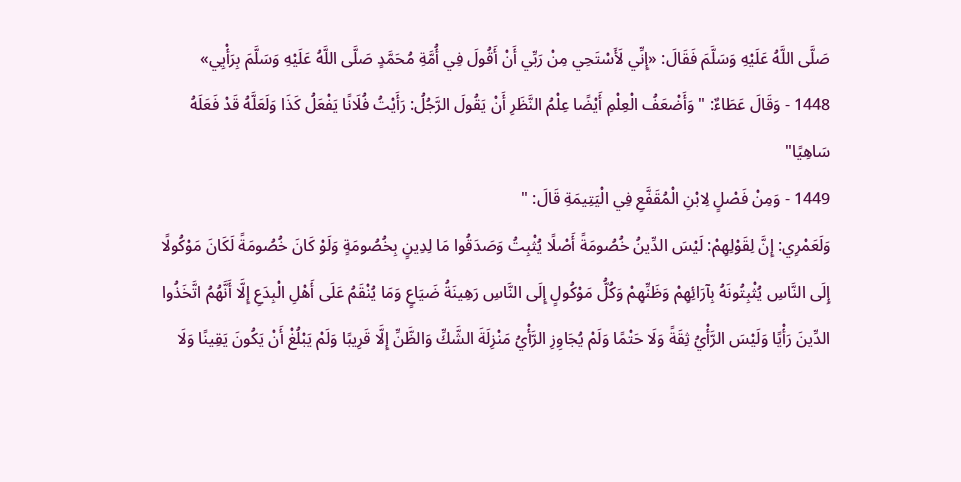صَلَّى اللَّهُ عَلَيْهِ وَسَلَّمَ فَقَالَ: «إِنِّي لَأَسْتَحِي مِنْ رَبِّي أَنْ أَقُولَ فِي أُمَّةِ مُحَمَّدٍ صَلَّى اللَّهُ عَلَيْهِ وَسَلَّمَ بِرَأْيِي»
1448 - وَقَالَ عَطَاءٌ: " وَأَضْعَفُ الْعِلْمِ أَيْضًا عِلْمُ النَّظَرِ أَنْ يَقُولَ الرَّجُلُ: رَأَيْتُ فُلَانًا يَفْعَلُ كَذَا وَلَعَلَّهُ قَدْ فَعَلَهُ سَاهِيًا"
1449 - وَمِنْ فَصْلٍ لِابْنِ الْمُقَفَّعِ فِي الْيَتِيمَةِ قَالَ: "
وَلَعَمْرِي: إِنَّ لِقَوْلِهِمْ: لَيْسَ الدِّينُ خُصُومَةً أَصْلًا يُثْبِتُ وَصَدَقُوا مَا لِدِينٍ بِخُصُومَةٍ وَلَوْ كَانَ خُصُومَةً لَكَانَ مَوْكُولًا إِلَى النَّاسِ يُثْبِتُونَهُ بِآرَائِهِمْ وَظَنِّهِمْ وَكُلُّ مَوْكُولٍ إِلَى النَّاسِ رَهِينَةُ ضَيَاعٍ وَمَا يُنْقَمُ عَلَى أَهْلِ الْبِدَعِ إِلَّا أَنَّهُمُ اتَّخَذُوا الدِّينَ رَأْيًا وَلَيْسَ الرَّأْيُ ثِقَةً وَلَا حَتْمًا وَلَمْ يُجَاوِزِ الرَّأْيُ مَنْزِلَةَ الشَّكِّ وَالظَّنِّ إِلَّا قَرِيبًا وَلَمْ يَبْلُغْ أَنْ يَكُونَ يَقِينًا وَلَا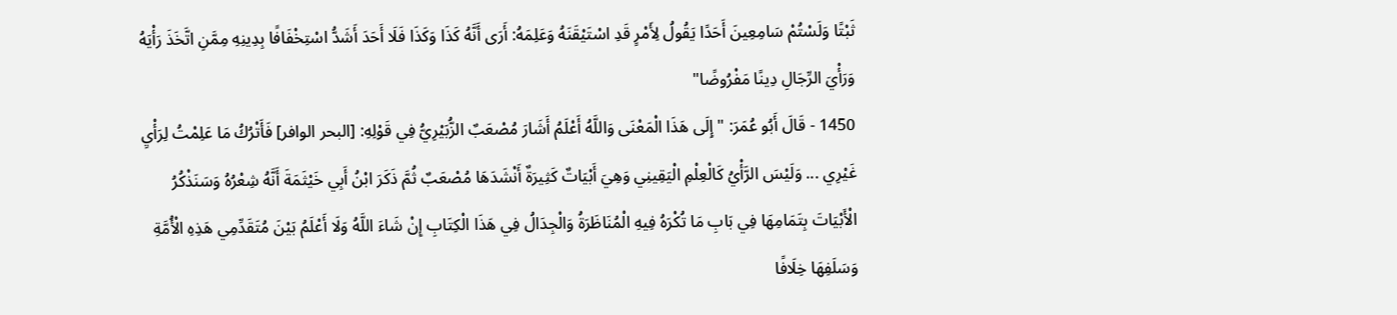ثَبْتًا وَلَسْتُمْ سَامِعِينَ أَحَدًا يَقُولُ لِأَمْرٍ قَدِ اسْتَيْقَنَهُ وَعَلِمَهُ: أَرَى أَنَّهُ كَذَا وَكَذَا فَلَا أَحَدَ أَشَدُّ اسْتِخْفَافًا بِدِينِهِ مِمَّنِ اتَّخَذَ رَأْيَهُ وَرَأْيَ الرِّجَالِ دِينًا مَفْرُوضًا"
1450 - قَالَ أَبُو عُمَرَ: " إِلَى هَذَا الْمَعْنَى وَاللَّهُ أَعْلَمُ أَشَارَ مُصْعَبٌ الزُّبَيْرِيُّ فِي قَوْلِهِ: [البحر الوافر] فَأَتْرُكُ مَا عَلِمْتُ لِرَأْيِ غَيْرِي ... وَلَيْسَ الرَّأْيُ كَالْعِلْمِ الْيَقِينِي وَهِيَ أَبْيَاتٌ كَثِيرَةٌ أَنْشَدَهَا مُصْعَبٌ ثُمَّ ذَكَرَ ابْنُ أَبِي خَيْثَمَةَ أَنَّهُ شِعْرُهُ وَسَنَذْكُرُ الْأَبْيَاتَ بِتَمَامِهَا فِي بَابِ مَا تُكْرَهُ فِيهِ الْمُنَاظَرَةُ وَالْجِدَالُ فِي هَذَا الْكِتَابِ إِنْ شَاءَ اللَّهُ وَلَا أَعْلَمُ بَيْنَ مُتَقَدِّمِي هَذِهِ الْأُمَّةِ وَسَلَفِهَا خِلَافًا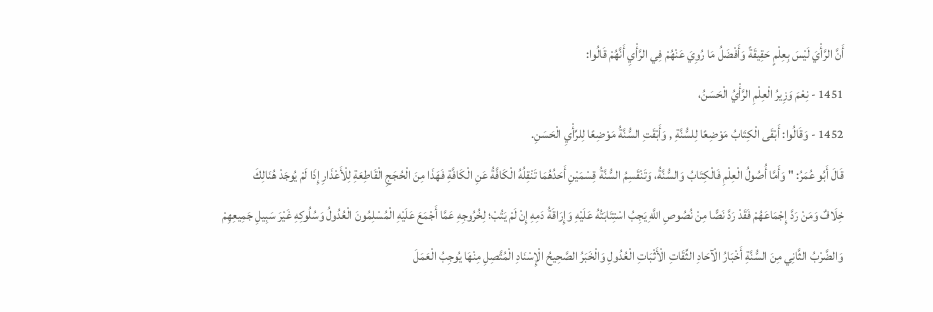أَنَّ الرَّأْيَ لَيْسَ بِعِلْمٍ حَقِيقَةً وَأَفْضَلُ مَا رُوِيَ عَنْهُمْ فِي الرَّأْيِ أَنَّهُمْ قَالُوا:
1451 - نِعْمَ وَزِيرُ الْعِلْمِ الرَّأْيُ الْحَسَنُ،
1452 - وَقَالُوا: أَبْقَى الْكِتَابُ مَوْضِعًا لِلسُّنَّةِ , وَأَبْقَتِ السُّنَّةُ مَوْضِعًا لِلرِّأْيِ الْحَسَنِ.
قَالَ أَبُو عُمَرُ: " وَأَمَّا أُصُولُ الْعِلْمِ فَالْكِتَابُ وَالسُّنَّةُ، وَتَنْقَسِمُ السُّنَّةُ قِسْمَيْنِ أَحَدُهُمَا تَنْقِلُهُ الْكَافَّةُ عَنِ الْكَافَّةِ فَهَذَا مِنَ الْحُجَجِ الْقَاطِعَةِ لِلْأَعْذَارِ إِذَا لَمْ يُوجَدْ هُنَالِكَ
خِلَافٌ وَمَنْ رَدَّ إِجْمَاعَهُمْ فَقَدْ رَدَّ نَصًّا مِنْ نُصُوصِ اللَّهِ يَجِبُ اسْتِتَابَتُهُ عَلَيْهِ وَإِرَاقَةُ دَمِهِ إِنْ لَمْ يَتُبْ؛ لِخُرُوجِهِ عَمَّا أَجْمَعَ عَلَيْهِ الْمُسْلِمُونَ الْعُدُولُ وَسُلُوكِهِ غَيْرَ سَبِيلِ جَمِيعِهِمْ وَالضَّرْبُ الثَّانِي مِنَ السُّنَّةِ أَخْبَارُ الْآحَادِ الثِّقَاتِ الْأَثْبَاتِ الْعُدُولِ وَالْخَبَرُ الصَّحِيحُ الْإِسْنَادِ الْمُتَّصِلِ مِنْهَا يُوجِبُ الْعَمَلَ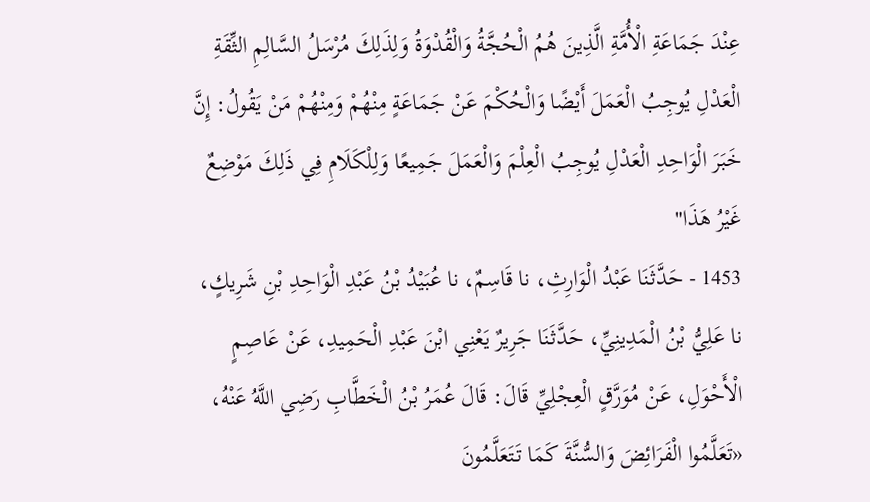عِنْدَ جَمَاعَةِ الْأُمَّةِ الَّذِينَ هُمُ الْحُجَّةُ وَالْقُدْوَةُ وَلِذَلِكَ مُرْسَلُ السَّالِمِ الثِّقَةِ الْعَدْلِ يُوجِبُ الْعَمَلَ أَيْضًا وَالْحُكْمَ عَنْ جَمَاعَةٍ مِنْهُمْ وَمِنْهُمْ مَنْ يَقُولُ: إِنَّ خَبَرَ الْوَاحِدِ الْعَدْلِ يُوجِبُ الْعِلْمَ وَالْعَمَلَ جَمِيعًا وَلِلْكَلَامِ فِي ذَلِكَ مَوْضِعٌ غَيْرُ هَذَا"
1453 - حَدَّثَنَا عَبْدُ الْوَارِثِ، نا قَاسِمٌ، نا عُبَيْدُ بْنُ عَبْدِ الْوَاحِدِ بْنِ شَرِيكٍ، نا عَلِيُّ بْنُ الْمَدِينِيِّ، حَدَّثَنَا جَرِيرٌ يَعْنِي ابْنَ عَبْدِ الْحَمِيدِ، عَنْ عَاصِمٍ الْأَحْوَلِ، عَنْ مُوَرَّقٍ الْعِجْلِيِّ قَالَ: قَالَ عُمَرُ بْنُ الْخَطَّابِ رَضِي اللَّهُ عَنْهُ، «تَعَلَّمُوا الْفَرَائِضَ وَالسُّنَّةَ كَمَا تَتَعَلَّمُونَ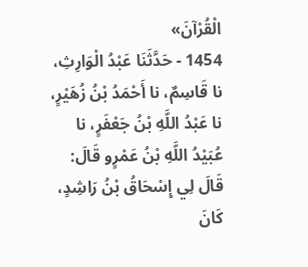الْقُرْآنَ»
1454 - حَدَّثَنَا عَبْدُ الْوَارِثِ، نا قَاسِمٌ، نا أَحْمَدُ بْنُ زُهَيْرٍ، نا عَبْدُ اللَّهِ بْنُ جَعْفَرٍ، نا عُبَيْدُ اللَّهِ بْنُ عَمْرٍو قَالَ: قَالَ لِي إِسْحَاقُ بْنُ رَاشِدٍ، كَانَ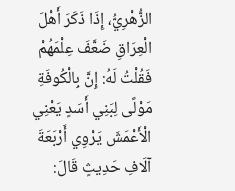الزُّهْرِيُّ، إِذَا ذَكَرَ أَهْلَ الْعِرَاقِ ضَعَّفَ عِلْمَهُمْ فَقُلْتُ لَهُ: إِنَّ بِالْكُوفَةِ مَوْلًى لِبَنِي أَسَدٍ يَعْنِي الْأَعْمَشَ يَرْوِي أَرْبَعَةَ آلَافِ حَدِيثٍ قَالَ: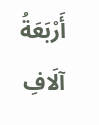أَرْبَعَةُ آلَافِ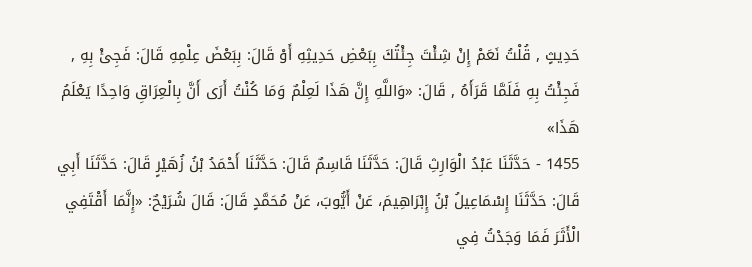حَدِيثٍ , قُلْتُ نَعَمْ إِنْ شِئْتَ جِئْتُكَ بِبَعْضِ حَدِيثِهِ أَوْ قَالَ: بِبَعْضَ عِلْمِهِ قَالَ: فَجِئْ بِهِ , فَجِئْتُ بِهِ فَلَمَّا قَرَأَهُ , قَالَ: «وَاللَّهِ إِنَّ هَذَا لَعِلْمٌ وَمَا كُنْتُ أَرَى أَنَّ بِالْعِرَاقِ وَاحِدًا يَعْلَمُ هَذَا»
1455 - حَدَّثَنَا عَبْدُ الْوَارِثِ قَالَ: حَدَّثَنَا قَاسِمٌ قَالَ: حَدَّثَنَا أَحْمَدُ بْنُ زُهَيْرٍ قَالَ: حَدَّثَنَا أَبِي قَالَ: حَدَّثَنَا إِسْمَاعِيلُ بْنُ إِبْرَاهِيمَ، عَنْ أَيُّوبَ، عَنْ مُحَمَّدٍ قَالَ: قَالَ شُرَيْحٌ: «إِنَّمَا أَقْتَفِي الْأَثَرَ فَمَا وَجَدْتُ فِي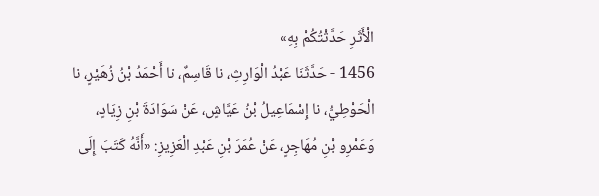الْأَثَرِ حَدَّثْتُكُمْ بِهِ»
1456 - حَدَّثَنَا عَبْدُ الْوَارِثِ، نا قَاسِمٌ، نا أَحْمَدُ بْنُ زُهَيْرٍ، نا الْحَوْطِيُّ، نا إِسْمَاعِيلُ بْنُ عَيَّاشٍ، عَنْ سَوَادَةَ بْنِ زِيَادٍ، وَعَمْرِو بْنِ مُهَاجِرٍ، عَنْ عُمَرَ بْنِ عَبْدِ الْعَزِيزِ: «أَنَّهُ كَتَبَ إِلَى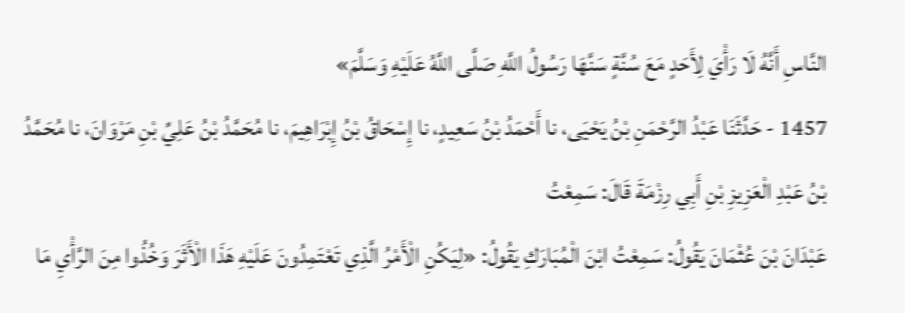النَّاسِ أَنَّهُ لَا رَأْيَ لِأَحَدٍ مَعَ سُنَّةٍ سَنَّهَا رَسُولُ اللَّهِ صَلَّى اللَّهُ عَلَيْهِ وَسَلَّمَ»
1457 - حَدَّثَنَا عَبْدُ الرَّحْمَنِ بْنُ يَحْيَى، نا أَحْمَدُ بْنُ سَعِيدٍ، نا إِسْحَاقُ بْنُ إِبْرَاهِيمَ، نا مُحَمَّدُ بْنُ عَلِيِّ بْنِ مَرْوَانَ، نا مُحَمَّدُ بْنُ عَبْدِ الْعَزِيزِ بْنِ أَبِي رِزْمَةَ قَالَ: سَمِعْتُ
عَبْدَانَ بْنَ عُثْمَانَ يَقُولُ: سَمِعْتُ ابْنَ الْمُبَارَكِ يَقُولُ: «لِيَكُنِ الْأَمْرُ الَّذِي تَعْتَمِدُونَ عَلَيْهِ هَذَا الْأَثَرَ وَخُذُوا مِنَ الرَّأْيِ مَا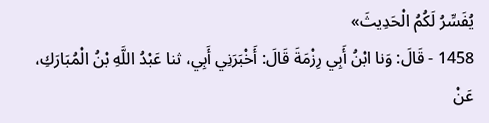يُفَسِّرُ لَكُمُ الْحَدِيثَ»
1458 - قَالَ: وَنا ابْنُ أَبِي رِزْمَةَ قَالَ: أَخْبَرَنِي أَبِي، ثنا عَبْدُ اللَّهِ بْنُ الْمُبَارَكِ، عَنْ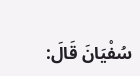سُفْيَانَ قَالَ: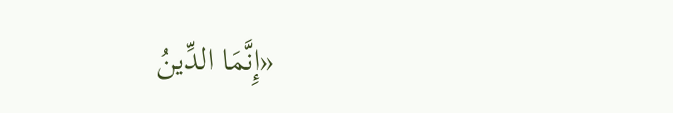«إِنَّمَا الدِّينُ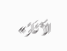الْآثَارُ»